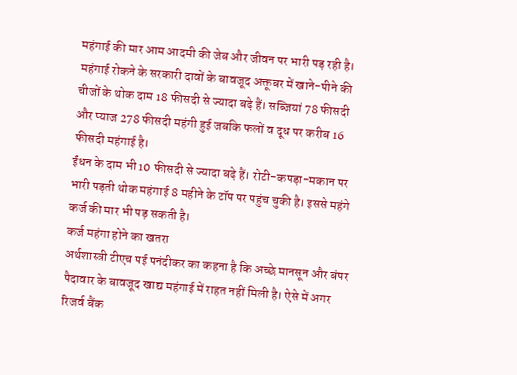महंगाई की मार आम आदमी की जेब और जीवन पर भारी पड़ रही है। महंगाई रोकने के सरकारी दावों के बावजूद अक्तूबर में खाने-पीने की चीजों के थोक दाम 18 फीसदी से ज्यादा बढ़े हैं। सब्जियां 78 फीसदी और प्याज 278 फीसदी महंगी हुई जबकि फलों व दूध पर करीब 16 फीसदी महंगाई है।
ईंधन के दाम भी 10 फीसदी से ज्यादा बढ़े हैं। रोटी-कपड़ा-मकान पर भारी पड़ती थोक महंगाई 8 महीने के टॉप पर पहुंच चुकी है। इससे महंगे कर्ज की मार भी पड़ सकती है।
कर्ज महंगा होने का खतरा
अर्थशास्त्री टीएच पई पनंदीकर का कहना है कि अच्छे मानसून और बंपर पैदावार के बावजूद खाद्य महंगाई में राहत नहीं मिली है। ऐसे में अगर रिजर्व बैंक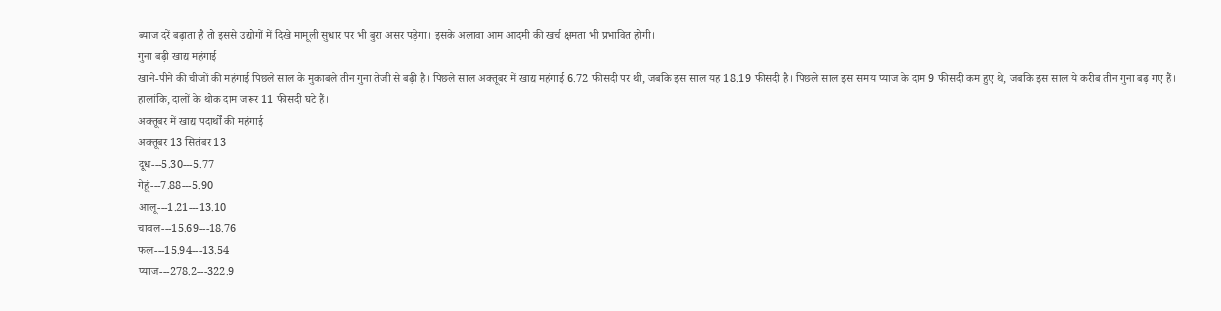ब्याज दरें बढ़ाता है तो इससे उद्योगों में दिखे मामूली सुधार पर भी बुरा असर पड़ेगा। इसके अलावा आम आदमी की खर्च क्षमता भी प्रभावित होगी।
गुना बढ़ी खाद्य महंगाई
खाने-पीने की चीजों की महंगाई पिछले साल के मुकाबले तीन गुना तेजी से बढ़ी है। पिछले साल अक्तूबर में खाद्य महंगाई 6.72 फीसदी पर थी, जबकि इस साल यह 18.19 फीसदी है। पिछले साल इस समय प्याज के दाम 9 फीसदी कम हुए थे, जबकि इस साल ये करीब तीन गुना बढ़ गए हैं। हालांकि, दालों के थोक दाम जरूर 11 फीसदी घटे हैं।
अक्तूबर में खाद्य पदार्थों की महंगाई
अक्तूबर 13 सितंबर 13
दूध---5.30---5.77
गेहूं---7.88---5.90
आलू---1.21---13.10
चावल---15.69---18.76
फल---15.94---13.54
प्याज---278.2---322.9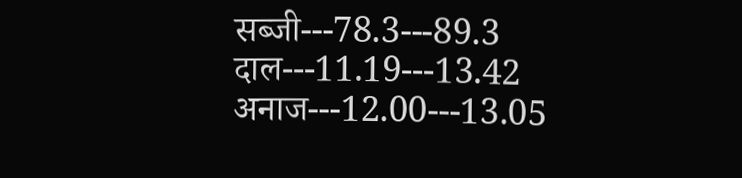सब्जी---78.3---89.3
दाल---11.19---13.42
अनाज---12.00---13.05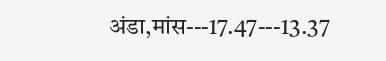अंडा,मांस---17.47---13.37